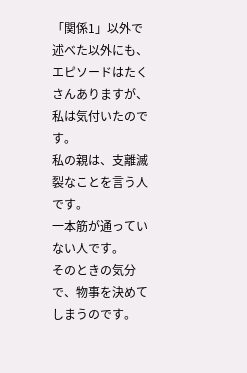「関係1」以外で述べた以外にも、エピソードはたくさんありますが、
私は気付いたのです。
私の親は、支離滅裂なことを言う人です。
一本筋が通っていない人です。
そのときの気分で、物事を決めてしまうのです。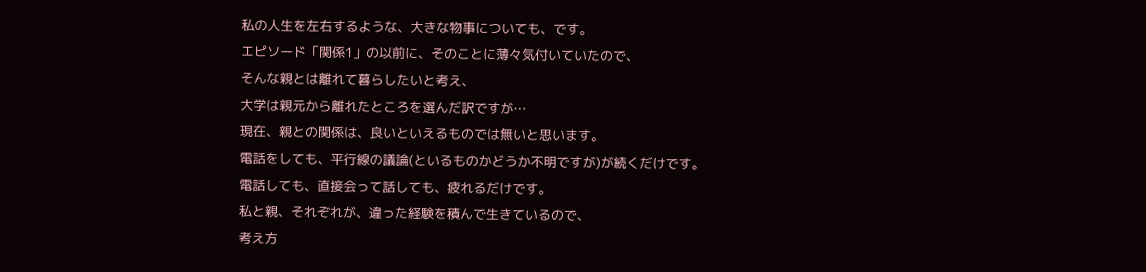私の人生を左右するような、大きな物事についても、です。
エピソード「関係1」の以前に、そのことに薄々気付いていたので、
そんな親とは離れて暮らしたいと考え、
大学は親元から離れたところを選んだ訳ですが…
現在、親との関係は、良いといえるものでは無いと思います。
電話をしても、平行線の議論(といるものかどうか不明ですが)が続くだけです。
電話しても、直接会って話しても、疲れるだけです。
私と親、それぞれが、違った経験を積んで生きているので、
考え方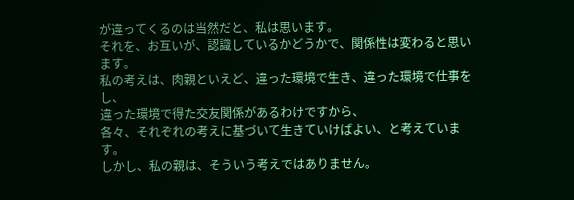が違ってくるのは当然だと、私は思います。
それを、お互いが、認識しているかどうかで、関係性は変わると思います。
私の考えは、肉親といえど、違った環境で生き、違った環境で仕事をし、
違った環境で得た交友関係があるわけですから、
各々、それぞれの考えに基づいて生きていけばよい、と考えています。
しかし、私の親は、そういう考えではありません。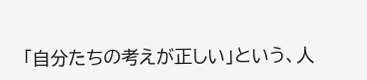「自分たちの考えが正しい」という、人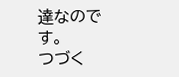達なのです。
つづく